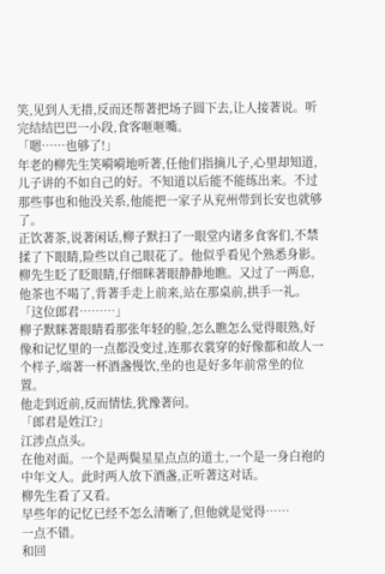笑,见到人无措,反而还帮著把场子圆下去,让人接著说。听完结结巴巴一小段,食客咂咂嘴。
「嗯……也够了!」
年老的柳先生笑嗬嗬地听著,任他们指摘儿子,心里却知道,儿子讲的不如自己的好。不知道以后能不能练出来。不过那些事也和他没关系,他能把一家子从兖州带到长安也就够了。
正饮著茶,说著闲话,柳子默扫了一眼堂内诸多食客们,不禁揉了下眼睛,险些以自己眼花了。他似乎看见个熟悉身影。
柳先生眨了眨眼睛,仔细眯著眼静静地瞧。又过了一两息,他茶也不喝了,背著手走上前来,站在那桌前,拱手一礼。
「这位郎君………」
柳子默眯著眼睛看那张年轻的脸,怎么瞧怎么觉得眼熟,好像和记忆里的一点都没变过,连那衣裳穿的好像都和故人一个样子,端著一杯酒盏慢饮,坐的也是好多年前常坐的位置。
他走到近前,反而情怯,犹豫著问。
「郎君是姓江?」
江涉点点头。
在他对面。一个是两鬓星星点点的道士,一个是一身白袍的中年文人。此时两人放下酒盏,正听著这对话。
柳先生看了又看。
早些年的记忆已经不怎么清晰了,但他就是觉得……
一点不错。
和回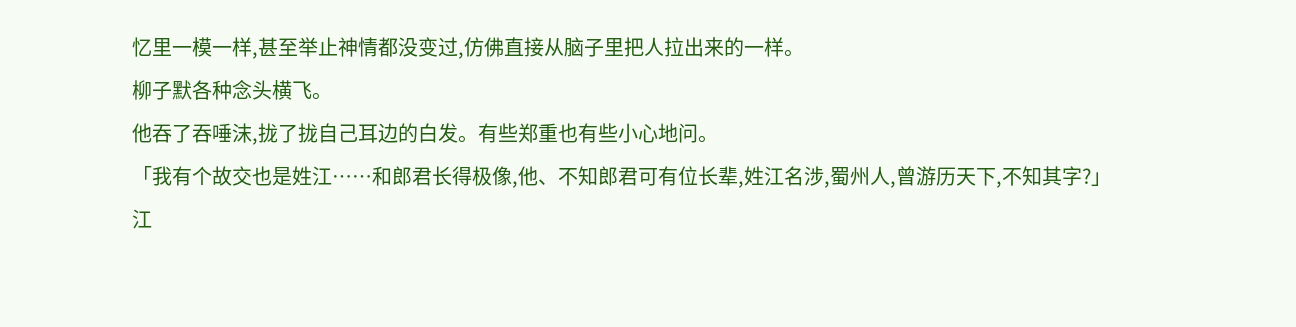忆里一模一样,甚至举止神情都没变过,仿佛直接从脑子里把人拉出来的一样。
柳子默各种念头横飞。
他吞了吞唾沫,拢了拢自己耳边的白发。有些郑重也有些小心地问。
「我有个故交也是姓江……和郎君长得极像,他、不知郎君可有位长辈,姓江名涉,蜀州人,曾游历天下,不知其字?」
江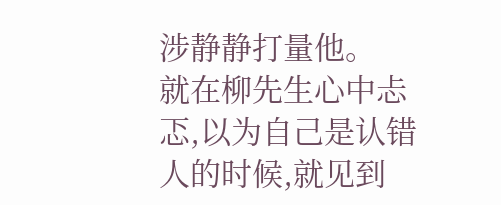涉静静打量他。
就在柳先生心中忐忑,以为自己是认错人的时候,就见到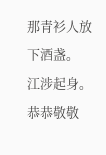那青衫人放下酒盏。
江涉起身。
恭恭敬敬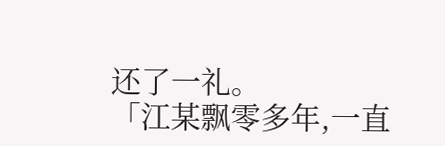还了一礼。
「江某飘零多年,一直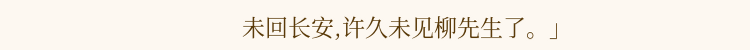未回长安,许久未见柳先生了。」